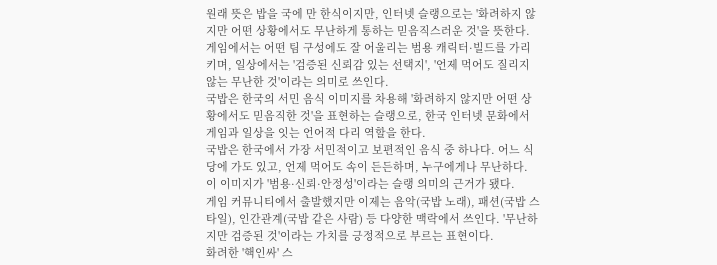원래 뜻은 밥을 국에 만 한식이지만, 인터넷 슬랭으로는 '화려하지 않지만 어떤 상황에서도 무난하게 통하는 믿음직스러운 것'을 뜻한다. 게임에서는 어떤 팀 구성에도 잘 어울리는 범용 캐릭터·빌드를 가리키며, 일상에서는 '검증된 신뢰감 있는 선택지', '언제 먹어도 질리지 않는 무난한 것'이라는 의미로 쓰인다.
국밥은 한국의 서민 음식 이미지를 차용해 '화려하지 않지만 어떤 상황에서도 믿음직한 것'을 표현하는 슬랭으로, 한국 인터넷 문화에서 게임과 일상을 잇는 언어적 다리 역할을 한다.
국밥은 한국에서 가장 서민적이고 보편적인 음식 중 하나다. 어느 식당에 가도 있고, 언제 먹어도 속이 든든하며, 누구에게나 무난하다. 이 이미지가 '범용·신뢰·안정성'이라는 슬랭 의미의 근거가 됐다.
게임 커뮤니티에서 출발했지만 이제는 음악(국밥 노래), 패션(국밥 스타일), 인간관계(국밥 같은 사람) 등 다양한 맥락에서 쓰인다. '무난하지만 검증된 것'이라는 가치를 긍정적으로 부르는 표현이다.
화려한 '핵인싸' 스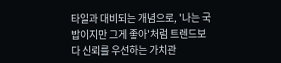타일과 대비되는 개념으로, '나는 국밥이지만 그게 좋아'처럼 트렌드보다 신뢰를 우선하는 가치관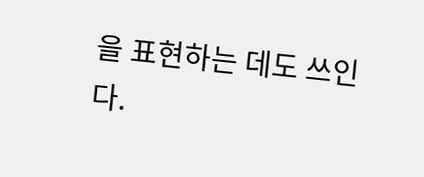을 표현하는 데도 쓰인다.